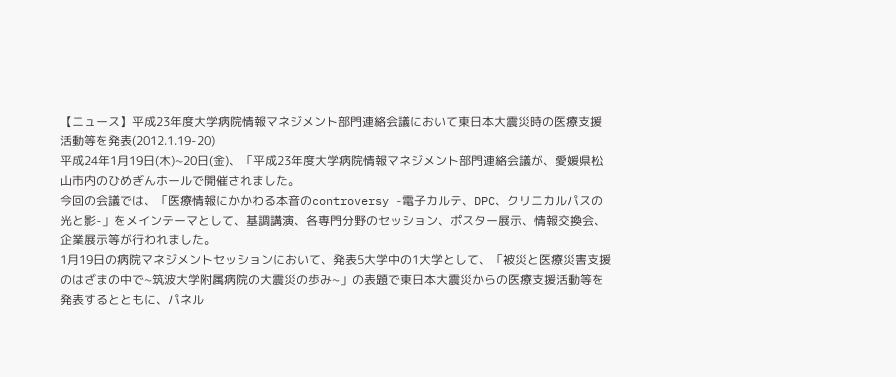【ニュース】平成23年度大学病院情報マネジメント部門連絡会議において東日本大震災時の医療支援活動等を発表(2012.1.19-20)
平成24年1月19日(木)~20日(金)、「平成23年度大学病院情報マネジメント部門連絡会議が、愛媛県松山市内のひめぎんホールで開催されました。
今回の会議では、「医療情報にかかわる本音のcontroversy -電子カルテ、DPC、クリニカルパスの光と影-」をメインテーマとして、基調講演、各専門分野のセッション、ポスター展示、情報交換会、企業展示等が行われました。
1月19日の病院マネジメントセッションにおいて、発表5大学中の1大学として、「被災と医療災害支援のはざまの中で~筑波大学附属病院の大震災の歩み~」の表題で東日本大震災からの医療支援活動等を発表するとともに、パネル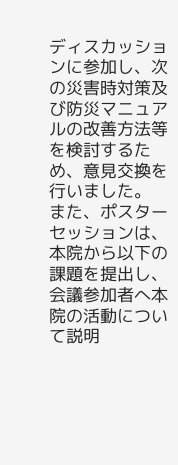ディスカッションに参加し、次の災害時対策及び防災マニュアルの改善方法等を検討するため、意見交換を行いました。
また、ポスターセッションは、本院から以下の課題を提出し、会議参加者へ本院の活動について説明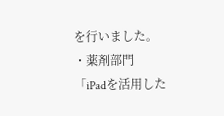を行いました。
・薬剤部門
「iPadを活用した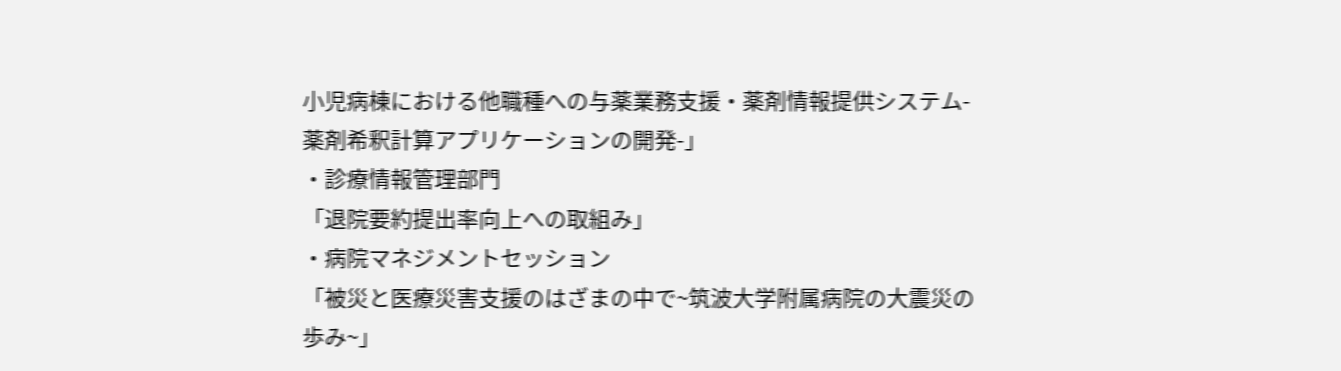小児病棟における他職種への与薬業務支援・薬剤情報提供システム-薬剤希釈計算アプリケーションの開発-」
・診療情報管理部門
「退院要約提出率向上への取組み」
・病院マネジメントセッション
「被災と医療災害支援のはざまの中で~筑波大学附属病院の大震災の歩み~」